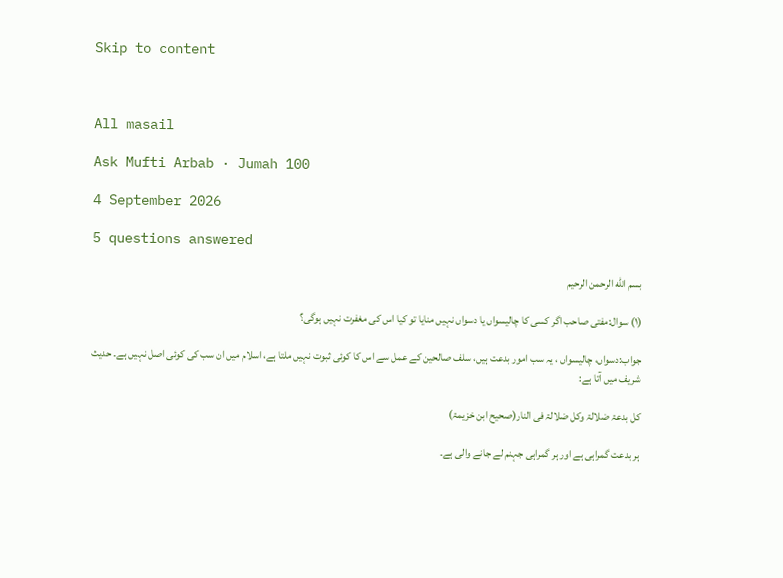Skip to content



All masail

Ask Mufti Arbab · Jumah 100

4 September 2026

5 questions answered

بسم اللّه الرحمن الرحيم

(۱) سوال:مفتی صاحب اگر كسی كا چالیسواں یا دسواں نہیں منایا تو كیا اس كی مغفرت نہیں ہوگی؟

جواب:دسواں، چالیسواں ، یہ سب امور بدعت ہیں، سلف صالحین کے عمل سے اس کا کوئی ثبوت نہیں ملتا ہے، اسلام میں ان سب کی کوئی اصل نہیں ہے۔ حدیث شریف میں آتا ہے:

کل بدعۃ ضلالۃ وکل ضلالۃ فی النار(صحیح ابن خزیمۃ)

ہر بدعت گمراہی ہے اور ہر گمراہی جہنم لے جانے والی ہے۔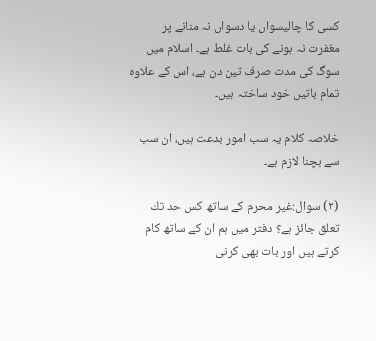کسی کا چالیسواں یا دسواں نہ منانے پر مغفرت نہ ہونے کی بات غلط ہے۔ اسلام میں سوگ کی مدت صرف تین دن ہے، اس کے علاوہ تمام باتیں خود ساختہ ہیں۔

خلاصہ کلام یہ سب امور بدعت ہیں، ان سب سے بچنا لازم ہے۔

(۲) سوال:غیر محرم كے ساتھ كس حد تك تعلق جائز ہے؟ دفتر میں ہم ان كے ساتھ كام كرتے ہیں اور بات بھی كرنی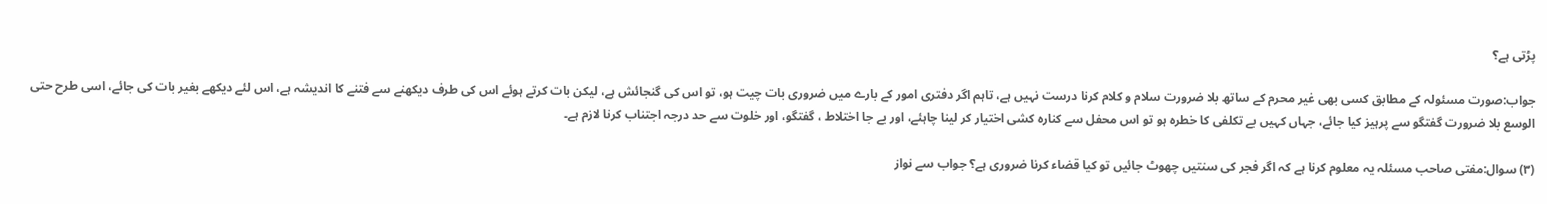پڑتی ہے؟

جواب:صورت مسئولہ کے مطابق کسی بھی غیر محرم کے ساتھ بلا ضرورت سلام و کلام کرنا درست نہیں ہے، تاہم اگر دفتری امور کے بارے میں ضروری بات چیت ہو، تو اس کی گنجائش ہے، لیکن بات کرتے ہوئے اس کی طرف دیکھنے سے فتنے کا اندیشہ ہے، اس لئے دیکھے بغیر بات کی جائے، اسی طرح حتی الوسع بلا ضرورت گفتگو سے پرہیز کیا جائے، جہاں کہیں بے تکلفی کا خطرہ ہو تو اس محفل سے کنارہ کشی اختیار کر لینا چاہئے، اور بے جا اختلاط ، گفتگو، اور خلوت سے حد درجہ اجتناب کرنا لازم ہے۔

(۳) سوال:مفتی صاحب مسئلہ یہ معلوم کرنا ہے کہ اگر فجر کی سنتیں چھوٹ جائیں تو کیا قضاء کرنا ضروری ہے؟ جواب سے نواز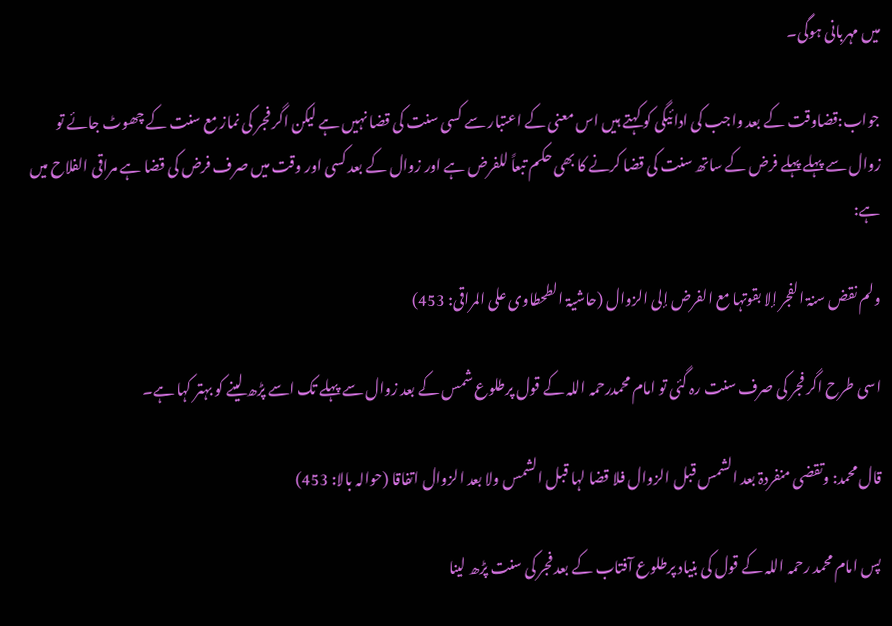میں مہربانی ہوگی۔

جواب:قضاوقت کے بعد واجب کی ادائیگی کو کہتے ہیں اس معنی کے اعتبار سے کسی سنت کی قضا نہیں ہے لیکن اگر فجر کی نماز مع سنت کے چھوٹ جائے تو زوال سے پہلے پہلے فرض کے ساتھ سنت کی قضا کرنے کا بھی حکم تبعاً للفرض ہے اور زوال کے بعد کسی اور وقت میں صرف فرض کی قضا ہے مراقی الفلاح میں ہے:

ولم نقض سنۃ الفجر إلا بقوتہا مع الفرض إلی الزوال (حاشیۃ الطحطاوی علی المراقی: 453)

اسی طرح اگر فجر کی صرف سنت رہ گئی تو امام محمدرحمہ اللہ کے قول پرطلوع شمس کے بعد زوال سے پہلے تک اسے پڑھ لینے کو بہتر کہا ہے۔

قال محمد: وتقضی منفردۃ بعد الشمس قبل الزوال فلا قضا لہا قبل الشمس ولا بعد الزوال اتفاقا (حوالہ بالا: 453)

پس امام محمد رحمہ اللہ کے قول کی بنیاد پرطلوع آفتاب کے بعد فجر کی سنت پڑھ لینا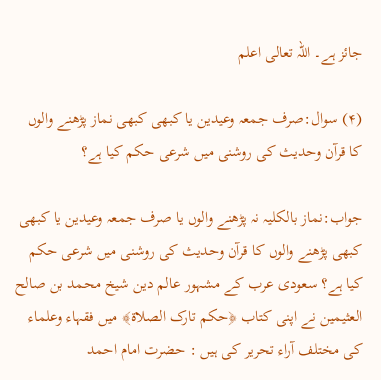جائز ہے۔ اللہ تعالی اعلم

(۴) سوال:صرف جمعہ وعیدین یا کبھی کبھی نماز پڑھنے والوں کا قرآن وحدیث کی روشنی میں شرعی حکم کیا ہے؟

جواب:نماز بالکلیہ نہ پڑھنے والوں یا صرف جمعہ وعیدین یا کبھی کبھی پڑھنے والوں کا قرآن وحدیث کی روشنی میں شرعی حکم کیا ہے؟ سعودی عرب کے مشہور عالم دین شیخ محمد بن صالح العثیمین نے اپنی کتاب ﴿حکم تارک الصلاة﴾ میں فقہاء وعلماء کی مختلف آراء تحریر کی ہیں : حضرت امام احمد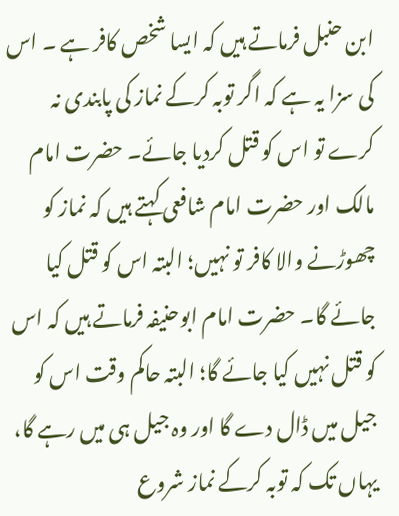ابن حنبل فرماتے ہیں کہ ایسا شخص کافر ہے ۔ اس کی سزا یہ ہے کہ اگر توبہ کرکے نماز کی پابندی نہ کرے تو اس کو قتل کردیا جائے۔ حضرت امام مالک اور حضرت امام شافعی کہتے ہیں کہ نماز کو چھوڑنے والا کافر تو نہیں؛ البتہ اس کو قتل کیا جائے گا۔ حضرت امام ابوحنیفہ فرماتے ہیں کہ اس کو قتل نہیں کیا جائے گا؛ البتہ حاکم وقت اس کو جیل میں ڈال دے گا اور وہ جیل ہی میں رہے گا، یہاں تک کہ توبہ کرکے نماز شروع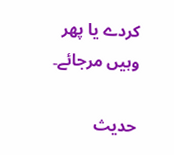کردے یا پھر وہیں مرجائے۔

حدیث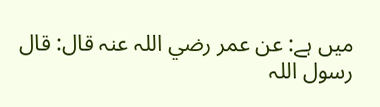میں ہے: عن عمر رضي اللہ عنہ قال: قال رسول اللہ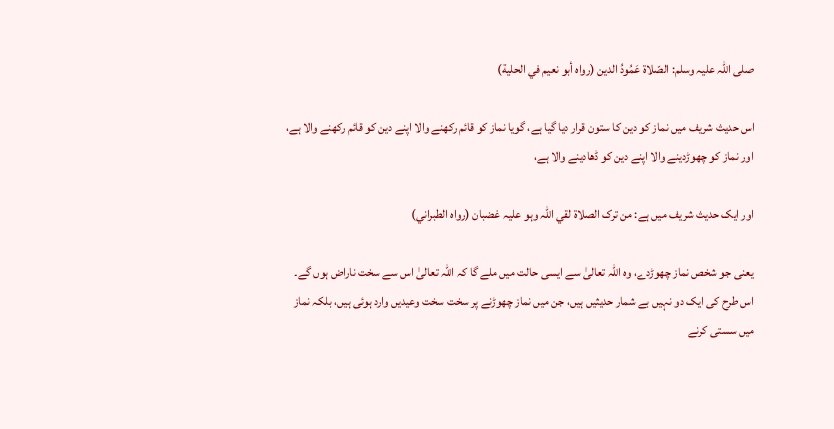صلی اللہ علیہ وسلم: الصّلاة عَمُودُ الدین (رواہ أبو نعیم في الحلیة)

اس حدیث شریف میں نماز کو دین کا ستون قرار دیا گیا ہے، گویا نماز کو قائم رکھنے والا اپنے دین کو قائم رکھنے والا ہے، اور نماز کو چھوڑدینے والا اپنے دین کو ڈھادینے والا ہے،

اور ایک حدیث شریف میں ہے: من ترک الصلاة لقي اللہ وہو علیہ غضبان (رواہ الطبراني)

یعنی جو شخص نماز چھوڑدے، وہ اللہ تعالیٰ سے ایسی حالت میں ملے گا کہ اللہ تعالیٰ اس سے سخت ناراض ہوں گے۔ اس طرح کی ایک دو نہیں بے شمار حدیثیں ہیں، جن میں نماز چھوڑنے پر سخت سخت وعیدیں وارد ہوئی ہیں، بلکہ نماز میں سستی کرنے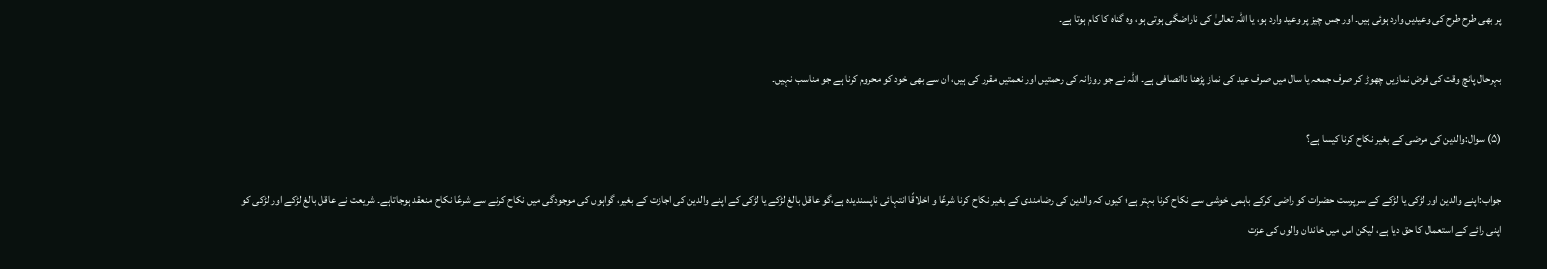پر بھی طرح طرح کی وعیدیں وارد ہوئی ہیں۔ اور جس چیز پر وعید وارد ہو، یا اللہ تعالیٰ کی ناراضگی ہوتی ہو، وہ گناہ کا کام ہوتا ہے۔

بہرحال پانچ وقت کی فرض نمازیں چھوڑ کر صرف جمعہ یا سال میں صرف عید کی نماز پڑھنا ناانصافی ہے۔ اللہ نے جو روزانہ کی رحمتیں اور نعمتیں مقرر کی ہیں، ان سے بھی خود کو محروم کرنا ہے جو مناسب نہیں۔

(۵) سوال:والدین كی مرضی كے بغیر نكاح كرنا كیسا ہے؟

جواب:اپنے والدین اور لڑکی یا لڑكے کے سرپرست حضرات کو راضی کرکے باہمی خوشی سے نکاح کرنا بہتر ہے؛ کیوں کہ والدین کی رضامندی کے بغیر نکاح کرنا شرعًا و اخلاقًا انتہائی ناپسندیدہ ہے،گو عاقل بالغ لڑکے یا لڑکی کے اپنے والدین کی اجازت کے بغیر، گواہوں کی موجودگی میں نکاح کرنے سے شرعًا نکاح منعقد ہوجاتاہے۔ شریعت نے عاقل بالغ لڑکے اور لڑکی کو اپنی رائے کے استعمال کا حق دیا ہے، لیکن اس میں خاندان والوں کی عزت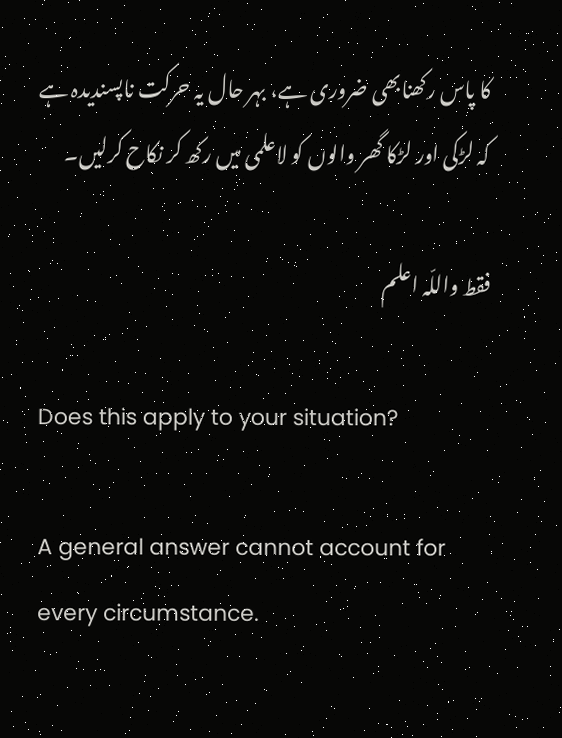کا پاس رکھنابھی ضروری ہے، بہر حال یہ حرکت ناپسندیدہ ہے کہ لڑکی اور لڑکا گھر والوں کو لاعلمی میں رکھ کر نکاح کرلیں۔

فقط واللّہ اعلم

Does this apply to your situation?

A general answer cannot account for every circumstance.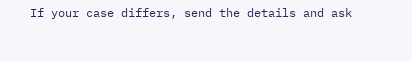If your case differs, send the details and ask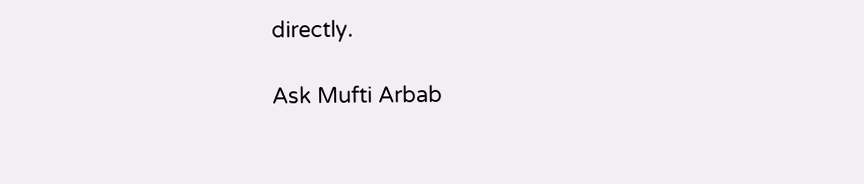directly.

Ask Mufti Arbab